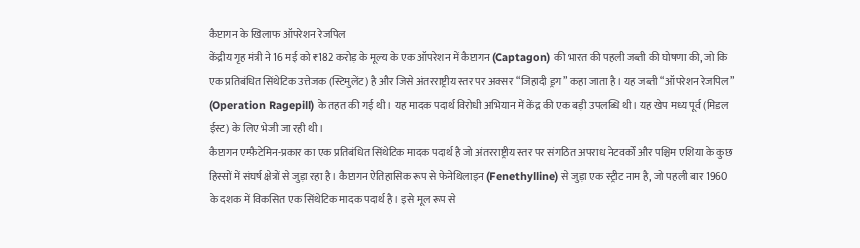कैप्टागन के खिलाफ ऑपरेशन रेजपिल
केंद्रीय गृह मंत्री ने 16 मई को ₹182 करोड़ के मूल्य के एक ऑपरेशन में कैप्टागन (Captagon) की भारत की पहली जब्ती की घोषणा की, जो कि एक प्रतिबंधित सिंथेटिक उत्तेजक (स्टिमुलेंट) है और जिसे अंतरराष्ट्रीय स्तर पर अक्सर “जिहादी ड्रग” कहा जाता है। यह जब्ती “ऑपरेशन रेजपिल” (Operation Ragepill) के तहत की गई थी। यह मादक पदार्थ विरोधी अभियान में केंद्र की एक बड़ी उपलब्धि थी। यह खेप मध्य पूर्व (मिडल ईस्ट) के लिए भेजी जा रही थी।
कैप्टागन एम्फ़ैटेमिन-प्रकार का एक प्रतिबंधित सिंथेटिक मादक पदार्थ है जो अंतरराष्ट्रीय स्तर पर संगठित अपराध नेटवर्कों और पश्चिम एशिया के कुछ हिस्सों में संघर्ष क्षेत्रों से जुड़ा रहा है। कैप्टागन ऐतिहासिक रूप से फेनेथिलाइन (Fenethylline) से जुड़ा एक स्ट्रीट नाम है, जो पहली बार 1960 के दशक में विकसित एक सिंथेटिक मादक पदार्थ है। इसे मूल रूप से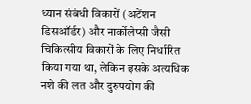ध्यान संबंधी विकारों (अटेंशन डिसऑर्डर) और नार्कोलेप्सी जैसी चिकित्सीय विकारों के लिए निर्धारित किया गया था, लेकिन इसके अत्यधिक नशे की लत और दुरुपयोग की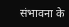संभावना के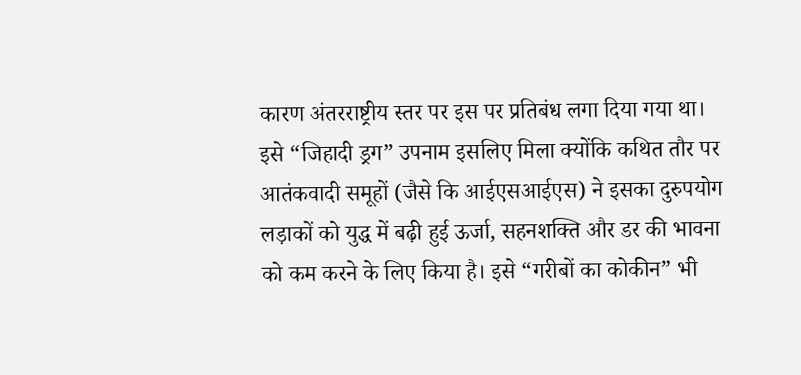कारण अंतरराष्ट्रीय स्तर पर इस पर प्रतिबंध लगा दिया गया था।
इसे “जिहादी ड्रग” उपनाम इसलिए मिला क्योंकि कथित तौर पर आतंकवादी समूहों (जैसे कि आईएसआईएस) ने इसका दुरुपयोग लड़ाकों को युद्ध में बढ़ी हुई ऊर्जा, सहनशक्ति और डर की भावना को कम करने के लिए किया है। इसे “गरीबों का कोकीन” भी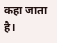कहा जाता है।